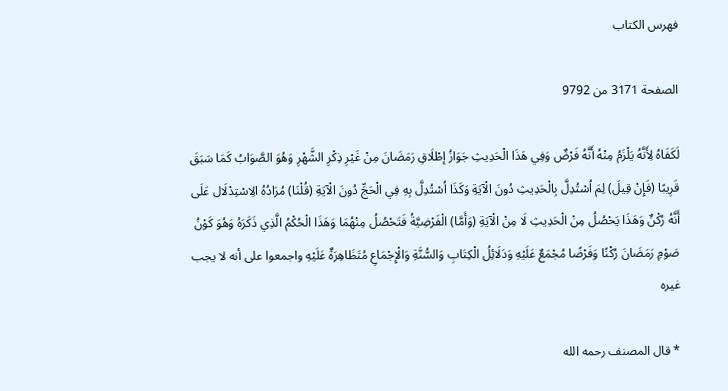فهرس الكتاب

الصفحة 3171 من 9792

لَكَفَاهُ لِأَنَّهُ يَلْزَمُ مِنْهُ أَنَّهُ فَرْضٌ وَفِي هَذَا الْحَدِيثِ جَوَازُ إطْلَاقِ رَمَضَانَ مِنْ غَيْرِ ذِكْرِ الشَّهْرِ وَهُوَ الصَّوَابُ كَمَا سَبَقَ قَرِيبًا (فَإِنْ قِيلَ) لِمَ اُسْتُدِلَّ بِالْحَدِيثِ دُونَ الْآيَةِ وَكَذَا اُسْتُدِلَّ بِهِ فِي الْحَجِّ دُونَ الْآيَةِ (قُلْنَا) مُرَادُهُ الِاسْتِدْلَال عَلَى أَنَّهُ رُكْنٌ وَهَذَا يَحْصُلُ مِنْ الْحَدِيثِ لَا مِنْ الْآيَةِ (وَأَمَّا) الْفَرْضِيَّةُ فَتَحْصُلُ مِنْهُمَا وَهَذَا الْحُكْمُ الَّذِي ذَكَرَهُ وَهُوَ كَوْنُ صَوْمِ رَمَضَانَ رُكْنًا وَفَرْضًا مُجْمَعٌ عَلَيْهِ وَدَلَائِلُ الْكِتَابِ وَالسُّنَّةِ وَالْإِجْمَاعِ مُتَظَاهِرَةٌ عَلَيْهِ واجمعوا على أنه لا يجب غيره

* قال المصنف رحمه الله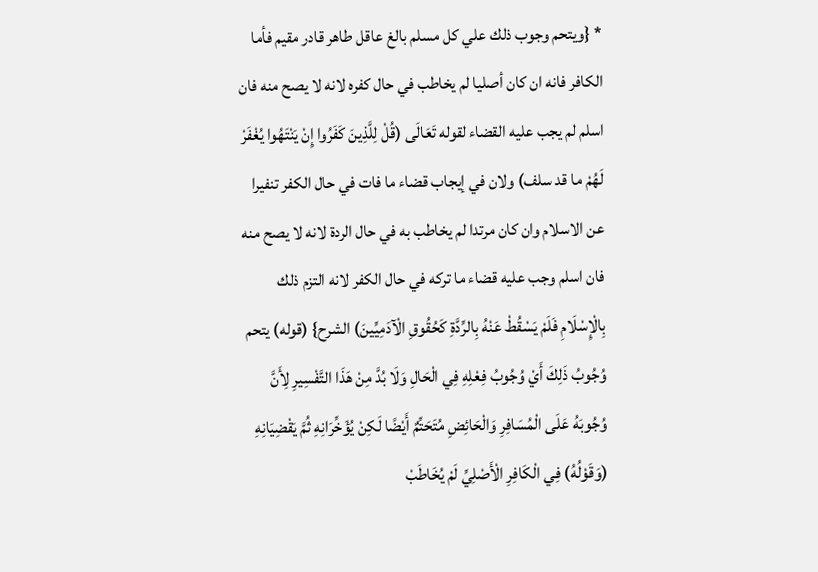* {ويتحم وجوب ذلك علي كل مسلم بالغ عاقل طاهر قادر مقيم فأما الكافر فانه ان كان أصليا لم يخاطب في حال كفره لانه لا يصح منه فان اسلم لم يجب عليه القضاء لقوله تَعَالَى (قُلْ لِلَّذِينَ كَفَرُوا إِنْ يَنْتَهُوا يُغْفَرْ لَهُمْ ما قد سلف) ولان في إيجاب قضاء ما فات في حال الكفر تنفيرا عن الاسلام وان كان مرتدا لم يخاطب به في حال الردة لانه لا يصح منه فان اسلم وجب عليه قضاء ما تركه في حال الكفر لانه التزم ذلك بِالْإِسْلَامِ فَلَمْ يَسْقُطْ عَنْهُ بِالرِّدَّةِ كَحُقُوقِ الْآدَمِيِّينَ) الشرح} (قوله) يتحم وُجُوبُ ذَلِكَ أَيْ وُجُوبُ فِعْلِهِ فِي الْحَالِ وَلَا بُدَّ مِنْ هَذَا التَّفْسِيرِ لِأَنَّ وُجُوبَهُ عَلَى الْمُسَافِرِ وَالْحَائِضِ مُتَحَتِّمٌ أَيْضًا لَكِنْ يُؤَخِّرَانِهِ ثُمَّ يَقْضِيَانِهِ (وَقَوْلُهُ) فِي الْكَافِرِ الْأَصْلِيِّ لَمْ يُخَاطَبْ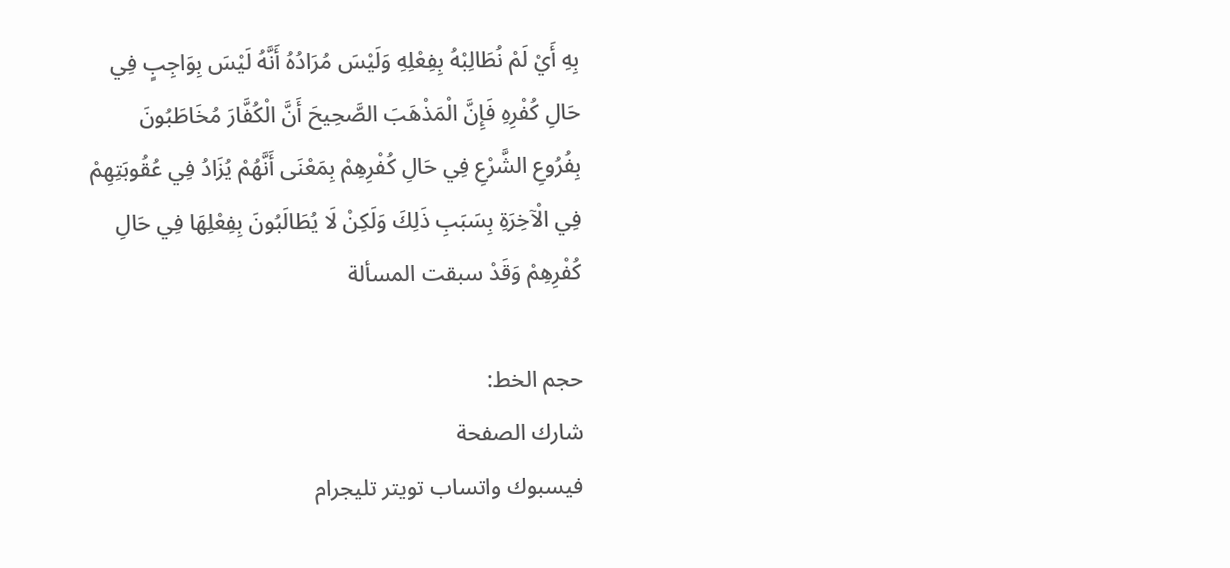بِهِ أَيْ لَمْ نُطَالِبْهُ بِفِعْلِهِ وَلَيْسَ مُرَادُهُ أَنَّهُ لَيْسَ بِوَاجِبٍ فِي حَالِ كُفْرِهِ فَإِنَّ الْمَذْهَبَ الصَّحِيحَ أَنَّ الْكُفَّارَ مُخَاطَبُونَ بِفُرُوعِ الشَّرْعِ فِي حَالِ كُفْرِهِمْ بِمَعْنَى أَنَّهُمْ يُزَادُ فِي عُقُوبَتِهِمْ فِي الْآخِرَةِ بِسَبَبِ ذَلِكَ وَلَكِنْ لَا يُطَالَبُونَ بِفِعْلِهَا فِي حَالِ كُفْرِهِمْ وَقَدْ سبقت المسألة

حجم الخط:
شارك الصفحة
فيسبوك واتساب تويتر تليجرام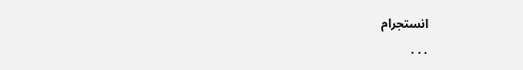انستجرام
. . .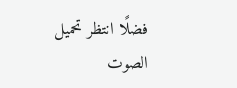فضلًا انتظر تحميل الصوت